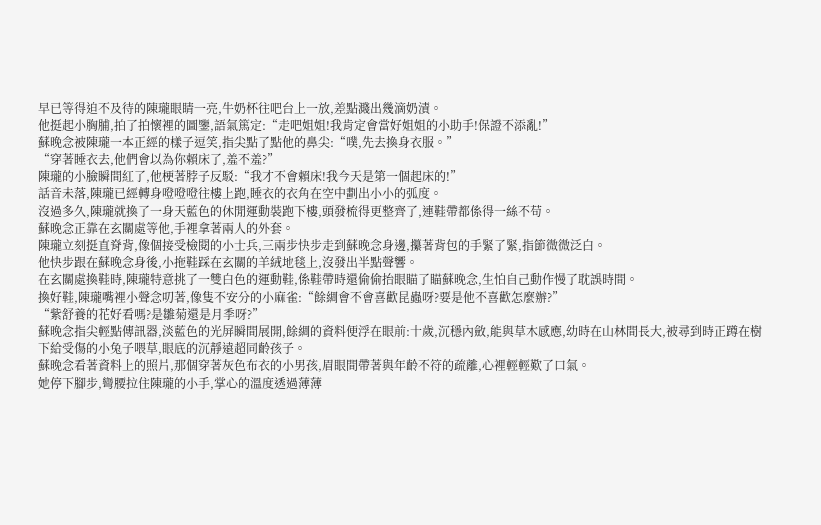早已等得迫不及待的陳瓏眼睛一亮,牛奶杯往吧台上一放,差點濺出幾滴奶漬。
他挺起小胸脯,拍了拍懷裡的圖鑒,語氣篤定:“走吧姐姐!我肯定會當好姐姐的小助手!保證不添亂!”
蘇晚念被陳瓏一本正經的樣子逗笑,指尖點了點他的鼻尖:“噗,先去換身衣服。”
“穿著睡衣去,他們會以為你賴床了,羞不羞?”
陳瓏的小臉瞬間紅了,他梗著脖子反駁:“我才不會賴床!我今天是第一個起床的!”
話音未落,陳瓏已經轉身噔噔噔往樓上跑,睡衣的衣角在空中劃出小小的弧度。
沒過多久,陳瓏就換了一身天藍色的休閒運動裝跑下樓,頭發梳得更整齊了,連鞋帶都係得一絲不苟。
蘇晚念正靠在玄關處等他,手裡拿著兩人的外套。
陳瓏立刻挺直脊背,像個接受檢閱的小士兵,三兩步快步走到蘇晚念身邊,攥著背包的手緊了緊,指節微微泛白。
他快步跟在蘇晚念身後,小拖鞋踩在玄關的羊絨地毯上,沒發出半點聲響。
在玄關處換鞋時,陳瓏特意挑了一雙白色的運動鞋,係鞋帶時還偷偷抬眼瞄了瞄蘇晚念,生怕自己動作慢了耽誤時間。
換好鞋,陳瓏嘴裡小聲念叨著,像隻不安分的小麻雀:“餘綢會不會喜歡昆蟲呀?要是他不喜歡怎麼辦?”
“紫舒養的花好看嗎?是雛菊還是月季呀?”
蘇晚念指尖輕點傳訊器,淡藍色的光屏瞬間展開,餘綢的資料便浮在眼前:十歲,沉穩內斂,能與草木感應,幼時在山林間長大,被尋到時正蹲在樹下給受傷的小兔子喂草,眼底的沉靜遠超同齡孩子。
蘇晚念看著資料上的照片,那個穿著灰色布衣的小男孩,眉眼間帶著與年齡不符的疏離,心裡輕輕歎了口氣。
她停下腳步,彎腰拉住陳瓏的小手,掌心的溫度透過薄薄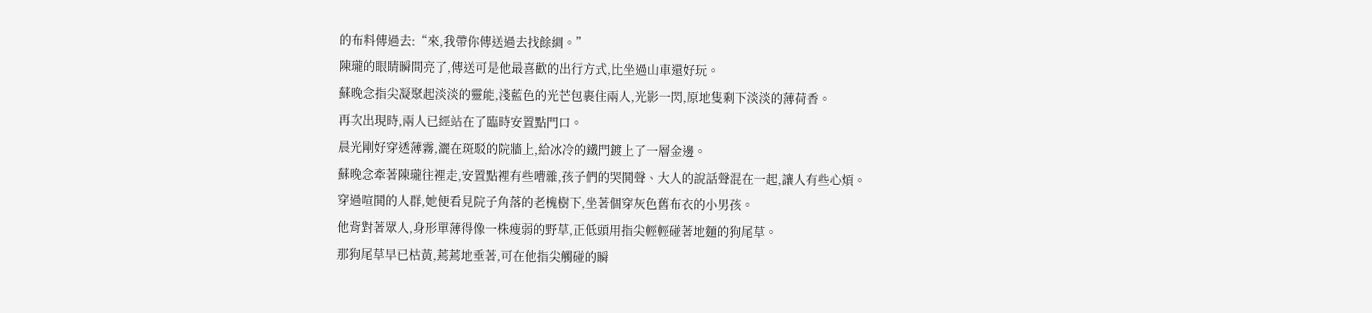的布料傳過去:“來,我帶你傳送過去找餘綢。”
陳瓏的眼睛瞬間亮了,傳送可是他最喜歡的出行方式,比坐過山車還好玩。
蘇晚念指尖凝聚起淡淡的靈能,淺藍色的光芒包裹住兩人,光影一閃,原地隻剩下淡淡的薄荷香。
再次出現時,兩人已經站在了臨時安置點門口。
晨光剛好穿透薄霧,灑在斑駁的院牆上,給冰冷的鐵門鍍上了一層金邊。
蘇晚念牽著陳瓏往裡走,安置點裡有些嘈雜,孩子們的哭鬨聲、大人的說話聲混在一起,讓人有些心煩。
穿過喧鬨的人群,她便看見院子角落的老槐樹下,坐著個穿灰色舊布衣的小男孩。
他背對著眾人,身形單薄得像一株瘦弱的野草,正低頭用指尖輕輕碰著地麵的狗尾草。
那狗尾草早已枯黃,蔫蔫地垂著,可在他指尖觸碰的瞬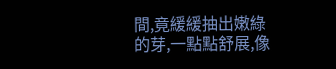間,竟緩緩抽出嫩綠的芽,一點點舒展,像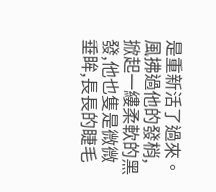是重新活了過來。
風拂過他的發梢,掀起一縷柔軟的黑發,他也隻是微微垂眸,長長的睫毛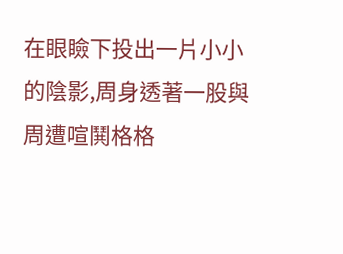在眼瞼下投出一片小小的陰影,周身透著一股與周遭喧鬨格格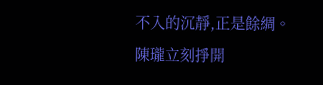不入的沉靜,正是餘綢。
陳瓏立刻掙開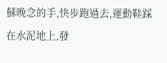蘇晚念的手,快步跑過去,運動鞋踩在水泥地上,發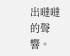出噠噠的聲響。